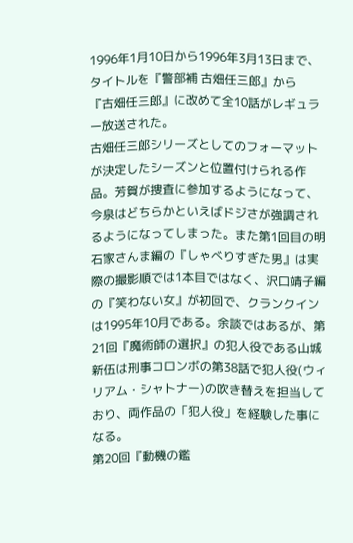1996年1月10日から1996年3月13日まで、タイトルを『警部補 古畑任三郎』から
『古畑任三郎』に改めて全10話がレギュラー放送された。
古畑任三郎シリーズとしてのフォーマットが決定したシーズンと位置付けられる作品。芳賀が捜査に参加するようになって、今泉はどちらかといえばドジさが強調されるようになってしまった。また第1回目の明石家さんま編の『しゃべりすぎた男』は実際の撮影順では1本目ではなく、沢口靖子編の『笑わない女』が初回で、クランクインは1995年10月である。余談ではあるが、第21回『魔術師の選択』の犯人役である山城新伍は刑事コロンボの第38話で犯人役(ウィリアム・シャトナー)の吹き替えを担当しており、両作品の「犯人役」を経験した事になる。
第20回『動機の鑑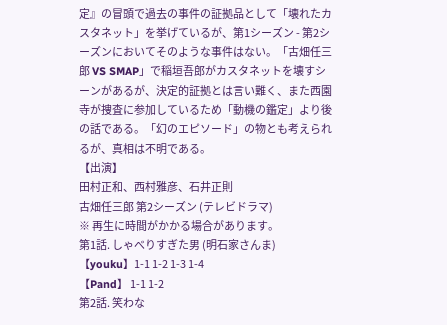定』の冒頭で過去の事件の証拠品として「壊れたカスタネット」を挙げているが、第1シーズン - 第2シーズンにおいてそのような事件はない。「古畑任三郎 VS SMAP」で稲垣吾郎がカスタネットを壊すシーンがあるが、決定的証拠とは言い難く、また西園寺が捜査に参加しているため「動機の鑑定」より後の話である。「幻のエピソード」の物とも考えられるが、真相は不明である。
【出演】
田村正和、西村雅彦、石井正則
古畑任三郎 第2シーズン (テレビドラマ)
※ 再生に時間がかかる場合があります。
第1話. しゃべりすぎた男 (明石家さんま)
【youku】1-1 1-2 1-3 1-4
【Pand】 1-1 1-2
第2話. 笑わな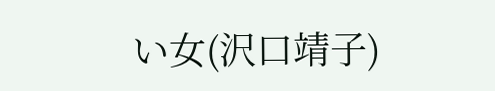い女(沢口靖子)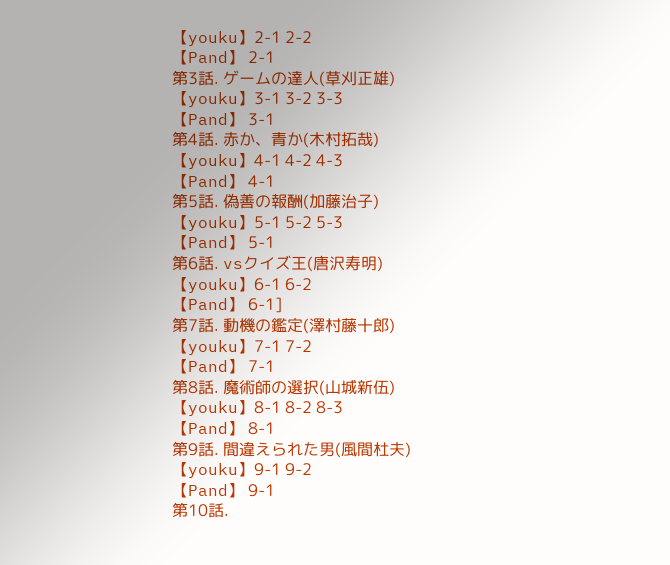【youku】2-1 2-2
【Pand】 2-1
第3話. ゲームの達人(草刈正雄)
【youku】3-1 3-2 3-3
【Pand】 3-1
第4話. 赤か、青か(木村拓哉)
【youku】4-1 4-2 4-3
【Pand】 4-1
第5話. 偽善の報酬(加藤治子)
【youku】5-1 5-2 5-3
【Pand】 5-1
第6話. vsクイズ王(唐沢寿明)
【youku】6-1 6-2
【Pand】 6-1]
第7話. 動機の鑑定(澤村藤十郎)
【youku】7-1 7-2
【Pand】 7-1
第8話. 魔術師の選択(山城新伍)
【youku】8-1 8-2 8-3
【Pand】 8-1
第9話. 間違えられた男(風間杜夫)
【youku】9-1 9-2
【Pand】 9-1
第10話.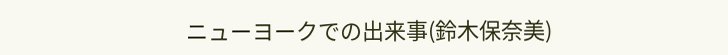ニューヨークでの出来事(鈴木保奈美)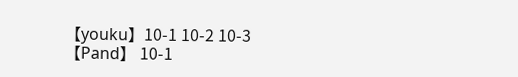【youku】10-1 10-2 10-3
【Pand】 10-1